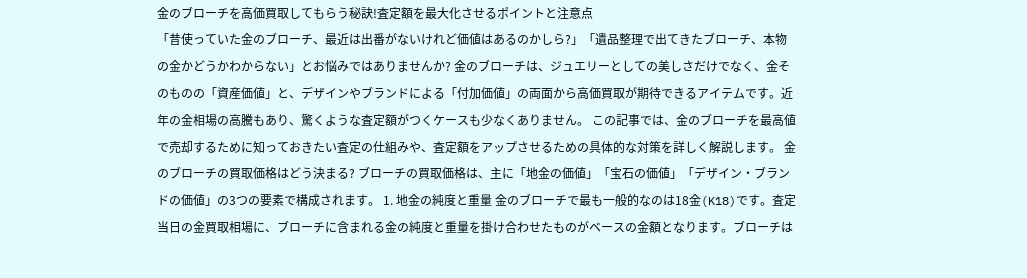金のブローチを高価買取してもらう秘訣!査定額を最大化させるポイントと注意点
「昔使っていた金のブローチ、最近は出番がないけれど価値はあるのかしら?」「遺品整理で出てきたブローチ、本物の金かどうかわからない」とお悩みではありませんか? 金のブローチは、ジュエリーとしての美しさだけでなく、金そのものの「資産価値」と、デザインやブランドによる「付加価値」の両面から高価買取が期待できるアイテムです。近年の金相場の高騰もあり、驚くような査定額がつくケースも少なくありません。 この記事では、金のブローチを最高値で売却するために知っておきたい査定の仕組みや、査定額をアップさせるための具体的な対策を詳しく解説します。 金のブローチの買取価格はどう決まる? ブローチの買取価格は、主に「地金の価値」「宝石の価値」「デザイン・ブランドの価値」の3つの要素で構成されます。 1. 地金の純度と重量 金のブローチで最も一般的なのは18金(K18)です。査定当日の金買取相場に、ブローチに含まれる金の純度と重量を掛け合わせたものがベースの金額となります。ブローチは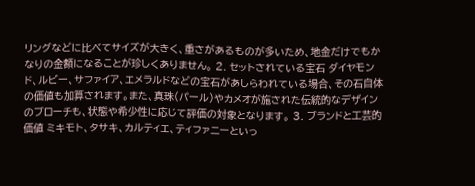リングなどに比べてサイズが大きく、重さがあるものが多いため、地金だけでもかなりの金額になることが珍しくありません。 2. セットされている宝石 ダイヤモンド、ルビー、サファイア、エメラルドなどの宝石があしらわれている場合、その石自体の価値も加算されます。また、真珠(パール)やカメオが施された伝統的なデザインのブローチも、状態や希少性に応じて評価の対象となります。 3. ブランドと工芸的価値 ミキモト、タサキ、カルティエ、ティファニーといっ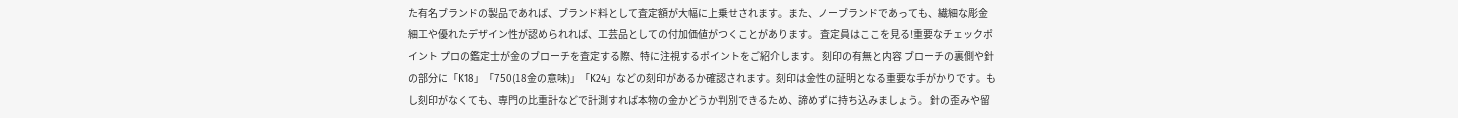た有名ブランドの製品であれば、ブランド料として査定額が大幅に上乗せされます。また、ノーブランドであっても、繊細な彫金細工や優れたデザイン性が認められれば、工芸品としての付加価値がつくことがあります。 査定員はここを見る!重要なチェックポイント プロの鑑定士が金のブローチを査定する際、特に注視するポイントをご紹介します。 刻印の有無と内容 ブローチの裏側や針の部分に「K18」「750(18金の意味)」「K24」などの刻印があるか確認されます。刻印は金性の証明となる重要な手がかりです。もし刻印がなくても、専門の比重計などで計測すれば本物の金かどうか判別できるため、諦めずに持ち込みましょう。 針の歪みや留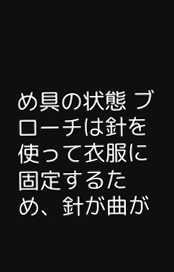め具の状態 ブローチは針を使って衣服に固定するため、針が曲が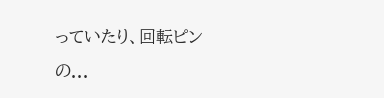っていたり、回転ピンの...